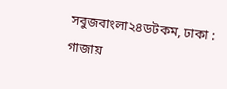সবুজবাংলা২৪ডটকম, ঢাকা : গাজায়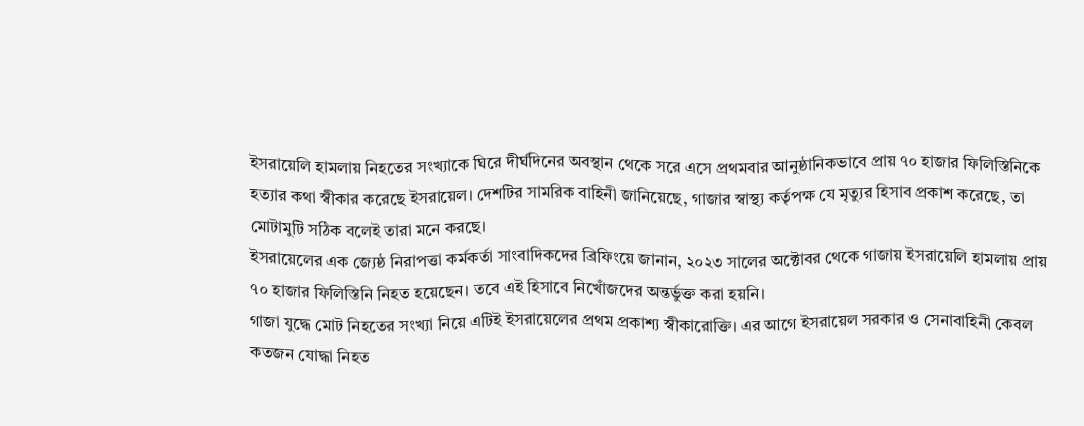ইসরায়েলি হামলায় নিহতের সংখ্যাকে ঘিরে দীর্ঘদিনের অবস্থান থেকে সরে এসে প্রথমবার আনুষ্ঠানিকভাবে প্রায় ৭০ হাজার ফিলিস্তিনিকে হত্যার কথা স্বীকার করেছে ইসরায়েল। দেশটির সামরিক বাহিনী জানিয়েছে, গাজার স্বাস্থ্য কর্তৃপক্ষ যে মৃত্যুর হিসাব প্রকাশ করেছে, তা মোটামুটি সঠিক বলেই তারা মনে করছে।
ইসরায়েলের এক জ্যেষ্ঠ নিরাপত্তা কর্মকর্তা সাংবাদিকদের ব্রিফিংয়ে জানান, ২০২৩ সালের অক্টোবর থেকে গাজায় ইসরায়েলি হামলায় প্রায় ৭০ হাজার ফিলিস্তিনি নিহত হয়েছেন। তবে এই হিসাবে নিখোঁজদের অন্তর্ভুক্ত করা হয়নি।
গাজা যুদ্ধে মোট নিহতের সংখ্যা নিয়ে এটিই ইসরায়েলের প্রথম প্রকাশ্য স্বীকারোক্তি। এর আগে ইসরায়েল সরকার ও সেনাবাহিনী কেবল কতজন যোদ্ধা নিহত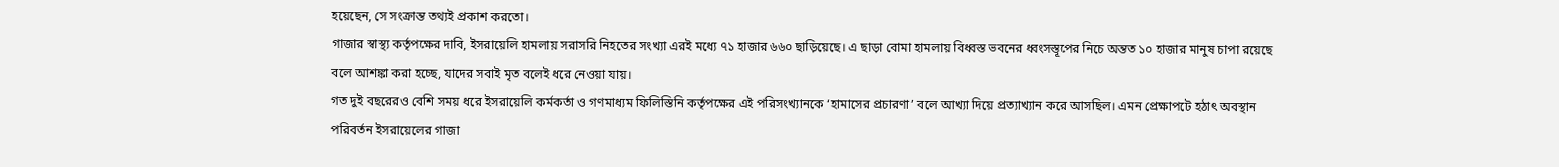হয়েছেন, সে সংক্রান্ত তথ্যই প্রকাশ করতো।
গাজার স্বাস্থ্য কর্তৃপক্ষের দাবি, ইসরায়েলি হামলায় সরাসরি নিহতের সংখ্যা এরই মধ্যে ৭১ হাজার ৬৬০ ছাড়িয়েছে। এ ছাড়া বোমা হামলায় বিধ্বস্ত ভবনের ধ্বংসস্তূপের নিচে অন্তত ১০ হাজার মানুষ চাপা রয়েছে বলে আশঙ্কা করা হচ্ছে, যাদের সবাই মৃত বলেই ধরে নেওয়া যায়।
গত দুই বছরেরও বেশি সময় ধরে ইসরায়েলি কর্মকর্তা ও গণমাধ্যম ফিলিস্তিনি কর্তৃপক্ষের এই পরিসংখ্যানকে ‘হামাসের প্রচারণা’ বলে আখ্যা দিয়ে প্রত্যাখ্যান করে আসছিল। এমন প্রেক্ষাপটে হঠাৎ অবস্থান পরিবর্তন ইসরায়েলের গাজা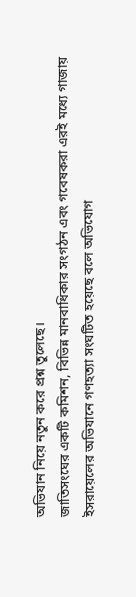অভিযান নিয়ে নতুন করে প্রশ্ন তুলেছে।
জাতিসংঘের একটি কমিশন, বিভিন্ন মানবাধিকার সংগঠন এবং গবেষকরা এরই মধ্যে গাজায় ইসরায়েলের অভিযানে গণহত্যা সংঘটিত হয়েছে বলে অভিযোগ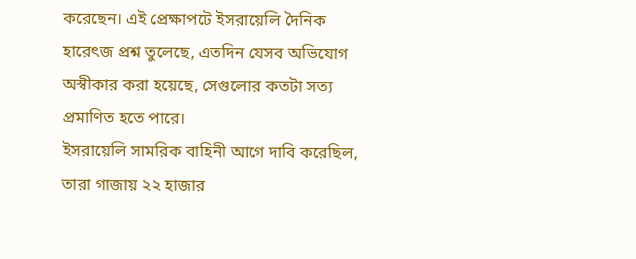করেছেন। এই প্রেক্ষাপটে ইসরায়েলি দৈনিক হারেৎজ প্রশ্ন তুলেছে, এতদিন যেসব অভিযোগ অস্বীকার করা হয়েছে, সেগুলোর কতটা সত্য প্রমাণিত হতে পারে।
ইসরায়েলি সামরিক বাহিনী আগে দাবি করেছিল, তারা গাজায় ২২ হাজার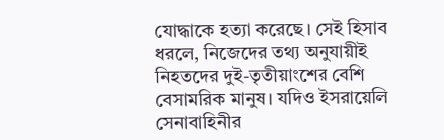যোদ্ধাকে হত্যা করেছে। সেই হিসাব ধরলে, নিজেদের তথ্য অনুযায়ীই নিহতদের দুই-তৃতীয়াংশের বেশি বেসামরিক মানুষ। যদিও ইসরায়েলি সেনাবাহিনীর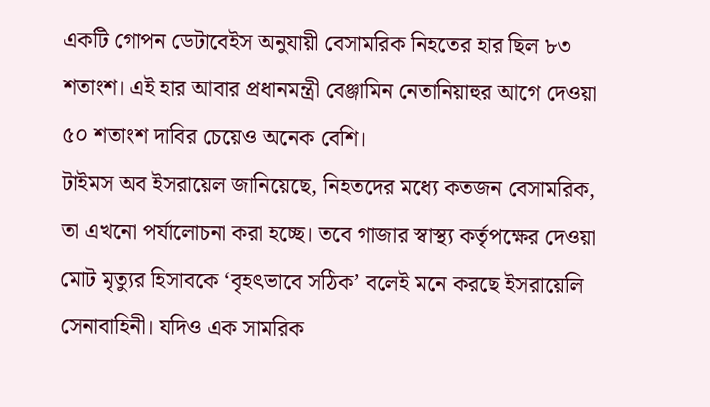একটি গোপন ডেটাবেইস অনুযায়ী বেসামরিক নিহতের হার ছিল ৮৩ শতাংশ। এই হার আবার প্রধানমন্ত্রী বেঞ্জামিন নেতানিয়াহুর আগে দেওয়া ৫০ শতাংশ দাবির চেয়েও অনেক বেশি।
টাইমস অব ইসরায়েল জানিয়েছে, নিহতদের মধ্যে কতজন বেসামরিক, তা এখনো পর্যালোচনা করা হচ্ছে। তবে গাজার স্বাস্থ্য কর্তৃপক্ষের দেওয়া মোট মৃত্যুর হিসাবকে ‘বৃহৎভাবে সঠিক’ বলেই মনে করছে ইসরায়েলি সেনাবাহিনী। যদিও এক সামরিক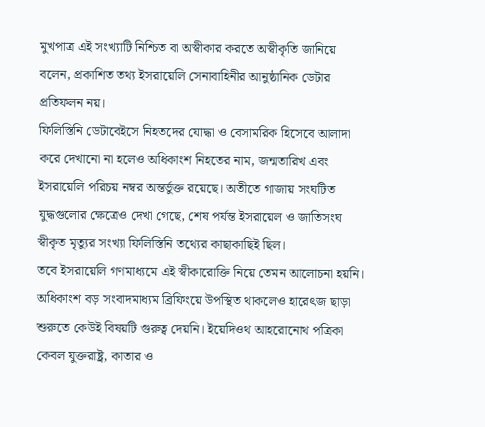মুখপাত্র এই সংখ্যাটি নিশ্চিত বা অস্বীকার করতে অস্বীকৃতি জানিয়ে বলেন, প্রকাশিত তথ্য ইসরায়েলি সেনাবাহিনীর আনুষ্ঠানিক ডেটার প্রতিফলন নয়।
ফিলিস্তিনি ডেটাবেইসে নিহতদের যোদ্ধা ও বেসামরিক হিসেবে আলাদা করে দেখানো না হলেও অধিকাংশ নিহতের নাম, জন্মতারিখ এবং ইসরায়েলি পরিচয় নম্বর অন্তর্ভুক্ত রয়েছে। অতীতে গাজায় সংঘটিত যুদ্ধগুলোর ক্ষেত্রেও দেখা গেছে, শেষ পর্যন্ত ইসরায়েল ও জাতিসংঘ স্বীকৃত মৃত্যুর সংখ্যা ফিলিস্তিনি তথ্যের কাছাকাছিই ছিল।
তবে ইসরায়েলি গণমাধ্যমে এই স্বীকারোক্তি নিয়ে তেমন আলোচনা হয়নি। অধিকাংশ বড় সংবাদমাধ্যম ব্রিফিংয়ে উপস্থিত থাকলেও হারেৎজ ছাড়া শুরুতে কেউই বিষয়টি গুরুত্ব দেয়নি। ইয়েদিওথ আহরোনোথ পত্রিকা কেবল যুক্তরাষ্ট্র, কাতার ও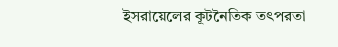ইসরায়েলের কূটনৈতিক তৎপরতা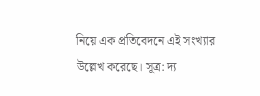নিয়ে এক প্রতিবেদনে এই সংখ্যার উল্লেখ করেছে। সূত্র: দ্য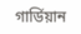গার্ডিয়ান